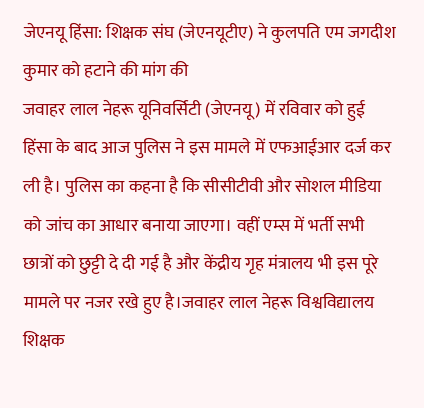जेएनयू हिंसा: शिक्षक संघ (जेएनयूटीए) ने कुलपति एम जगदीश कुमार को हटाने की मांग की
जवाहर लाल नेहरू यूनिवर्सिटी (जेएनयू) में रविवार को हुई हिंसा के बाद आज पुलिस ने इस मामले में एफआईआर दर्ज कर ली है। पुलिस का कहना है कि सीसीटीवी और सोशल मीडिया को जांच का आधार बनाया जाएगा। वहीं एम्स में भर्ती सभी छात्रों को छुट्टी दे दी गई है और केंद्रीय गृह मंत्रालय भी इस पूरे मामले पर नजर रखे हुए है।जवाहर लाल नेहरू विश्वविद्यालय शिक्षक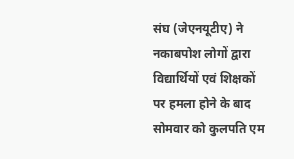संघ (जेएनयूटीए) ने नकाबपोश लोगों द्वारा विद्यार्थियों एवं शिक्षकों पर हमला होने के बाद सोमवार को कुलपति एम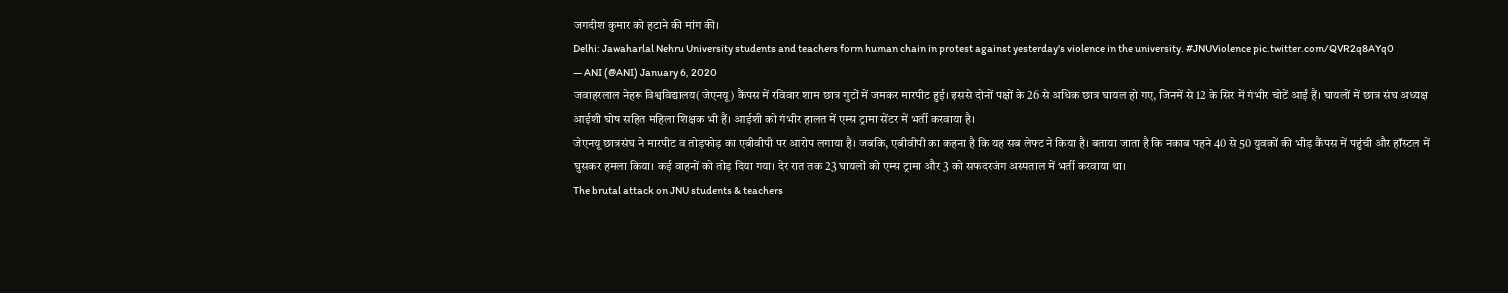जगदीश कुमार को हटाने की मांग की।
Delhi: Jawaharlal Nehru University students and teachers form human chain in protest against yesterday's violence in the university. #JNUViolence pic.twitter.com/QVR2q8AYq0
— ANI (@ANI) January 6, 2020
जवाहरलाल नेहरू विश्वविद्यालय(जेएनयू) कैंपस में रविवार शाम छात्र गुटों में जमकर मारपीट हुई। इससे दोनों पक्षों के 26 से अधिक छात्र घायल हो गए, जिनमें से 12 के सिर में गंभीर चोटें आईं हैं। घायलों में छात्र संघ अध्यक्ष आईशी घोष सहित महिला शिक्षक भी हैं। आईशी को गंभीर हालत में एम्स ट्रामा सेंटर में भर्ती करवाया है।
जेएनयू छात्रसंघ ने मारपीट व तोड़फोड़ का एबीवीपी पर आरोप लगाया है। जबकि, एबीवीपी का कहना है कि यह सब लेफ्ट ने किया है। बताया जाता है कि नकाब पहने 40 से 50 युवकों की भीड़ कैंपस में पहुंची और हॉस्टल में घुसकर हमला किया। कई वाहनों को तोड़ दिया गया। देर रात तक 23 घायलों को एम्स ट्रामा और 3 को सफदरजंग अस्पताल में भर्ती करवाया था।
The brutal attack on JNU students & teachers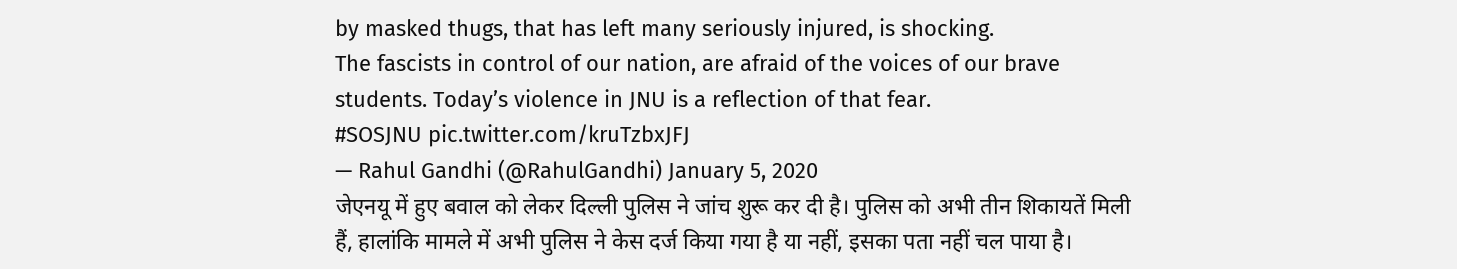by masked thugs, that has left many seriously injured, is shocking.
The fascists in control of our nation, are afraid of the voices of our brave students. Today’s violence in JNU is a reflection of that fear.
#SOSJNU pic.twitter.com/kruTzbxJFJ
— Rahul Gandhi (@RahulGandhi) January 5, 2020
जेएनयू में हुए बवाल को लेकर दिल्ली पुलिस ने जांच शुरू कर दी है। पुलिस को अभी तीन शिकायतें मिली हैं, हालांकि मामले में अभी पुलिस ने केस दर्ज किया गया है या नहीं, इसका पता नहीं चल पाया है।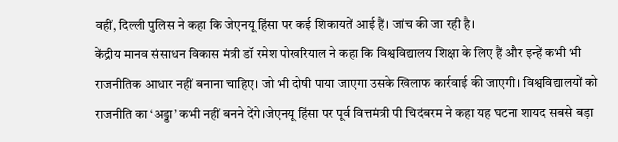वहीं, दिल्ली पुलिस ने कहा कि जेएनयू हिंसा पर कई शिकायतें आई हैं। जांच की जा रही है।
केंद्रीय मानव संसाधन विकास मंत्री डॉ रमेश पोखरियाल ने कहा कि विश्वविद्यालय शिक्षा के लिए हैं और इन्हें कभी भी राजनीतिक आधार नहीं बनाना चाहिए। जो भी दोषी पाया जाएगा उसके खिलाफ कार्रवाई की जाएगी। विश्वविद्यालयों को राजनीति का ‘अड्डा’ कभी नहीं बनने देंगे।जेएनयू हिंसा पर पूर्व वित्तमंत्री पी चिदंबरम ने कहा यह घटना शायद सबसे बड़ा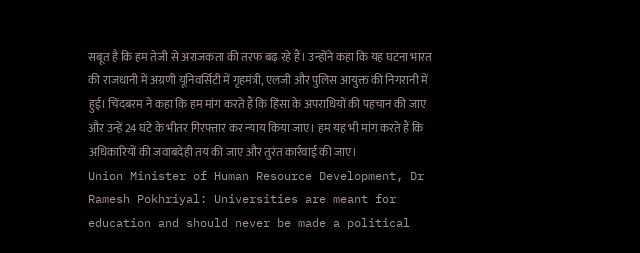सबूत है कि हम तेजी से अराजकता की तरफ बढ़ रहे हैं। उन्होंने कहा कि यह घटना भारत की राजधानी में अग्रणी यूनिवर्सिटी में गृहमंत्री, एलजी और पुलिस आयुक्त की निगरानी में हुई। चिंदबरम ने कहा कि हम मांग करते हैं कि हिंसा के अपराधियों की पहचान की जाए और उन्हें 24 घंटे के भीतर गिरफ्तार कर न्याय किया जाए। हम यह भी मांग करते हैं कि अधिकारियों की जवाबदेही तय की जाए और तुरंत कार्रवाई की जाए।
Union Minister of Human Resource Development, Dr Ramesh Pokhriyal: Universities are meant for education and should never be made a political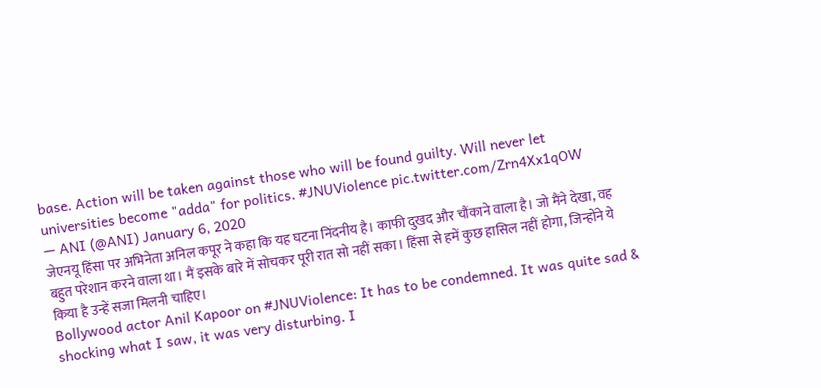base. Action will be taken against those who will be found guilty. Will never let universities become "adda" for politics. #JNUViolence pic.twitter.com/Zrn4Xx1qOW
— ANI (@ANI) January 6, 2020
जेएनयू हिंसा पर अभिनेता अनिल कपूर ने कहा कि यह घटना निंदनीय है। काफी दुखद और चौंकाने वाला है। जो मैंने देखा, वह बहुत परेशान करने वाला था। मैं इसके बारे में सोचकर पूरी रात सो नहीं सका। हिंसा से हमें कुछ हासिल नहीं होगा, जिन्होंने ये किया है उन्हें सजा मिलनी चाहिए।
Bollywood actor Anil Kapoor on #JNUViolence: It has to be condemned. It was quite sad & shocking what I saw, it was very disturbing. I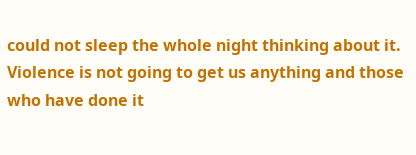could not sleep the whole night thinking about it. Violence is not going to get us anything and those who have done it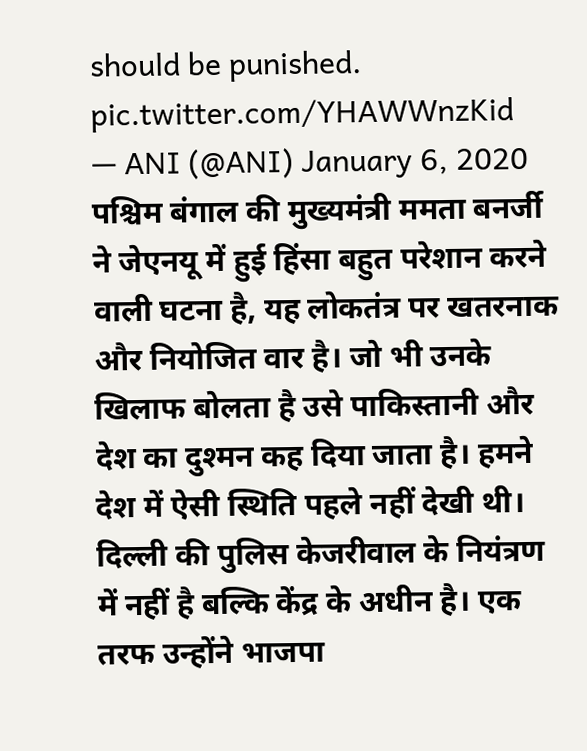should be punished. pic.twitter.com/YHAWWnzKid
— ANI (@ANI) January 6, 2020
पश्चिम बंगाल की मुख्यमंत्री ममता बनर्जी ने जेएनयू में हुई हिंसा बहुत परेशान करने वाली घटना है, यह लोकतंत्र पर खतरनाक और नियोजित वार है। जो भी उनके खिलाफ बोलता है उसे पाकिस्तानी और देश का दुश्मन कह दिया जाता है। हमने देश में ऐसी स्थिति पहले नहीं देखी थी। दिल्ली की पुलिस केजरीवाल के नियंत्रण में नहीं है बल्कि केंद्र के अधीन है। एक तरफ उन्होंने भाजपा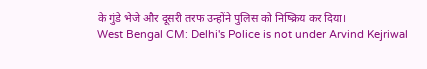के गुंडे भेजे और दूसरी तरफ उन्होंने पुलिस को निष्क्रिय कर दिया।
West Bengal CM: Delhi's Police is not under Arvind Kejriwal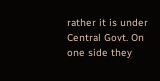rather it is under Central Govt. On one side they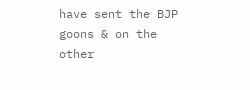have sent the BJP goons & on the other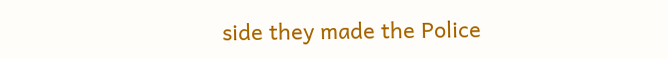side they made the Police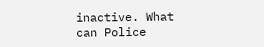inactive. What can Police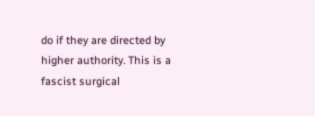do if they are directed by higher authority. This is a fascist surgical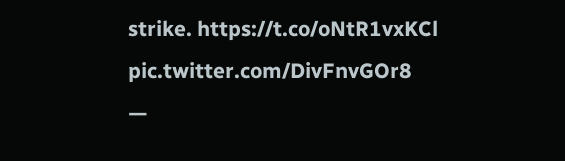strike. https://t.co/oNtR1vxKCl pic.twitter.com/DivFnvGOr8
—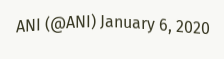ANI (@ANI) January 6, 2020